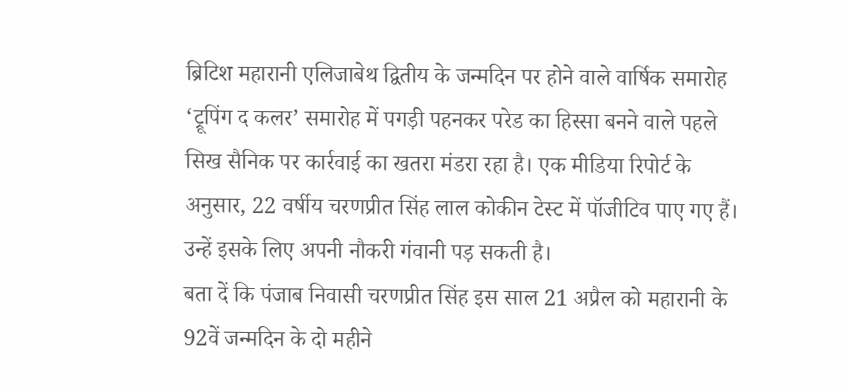ब्रिटिश महारानी एलिजाबेथ द्वितीय के जन्मदिन पर होने वाले वार्षिक समारोह ‘ट्रूपिंग द कलर’ समारोह में पगड़ी पहनकर परेड का हिस्सा बनने वाले पहले सिख सैनिक पर कार्रवाई का खतरा मंडरा रहा है। एक मीडिया रिपोर्ट के अनुसार, 22 वर्षीय चरणप्रीत सिंह लाल कोकीन टेस्ट में पॉजीटिव पाए गए हैं। उन्हें इसके लिए अपनी नौकरी गंवानी पड़ सकती है।
बता दें कि पंजाब निवासी चरणप्रीत सिंह इस साल 21 अप्रैल को महारानी के 92वें जन्मदिन के दो महीने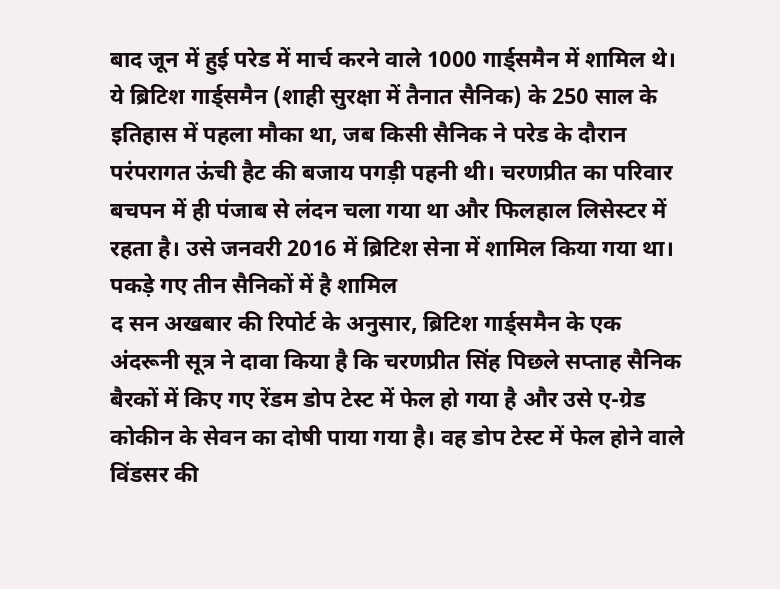बाद जून में हुई परेड में मार्च करने वाले 1000 गार्ड्समैन में शामिल थे। ये ब्रिटिश गार्ड्समैन (शाही सुरक्षा में तैनात सैनिक) के 250 साल के इतिहास में पहला मौका था, जब किसी सैनिक ने परेड के दौरान परंपरागत ऊंची हैट की बजाय पगड़ी पहनी थी। चरणप्रीत का परिवार बचपन में ही पंजाब से लंदन चला गया था और फिलहाल लिसेस्टर में रहता है। उसे जनवरी 2016 में ब्रिटिश सेना में शामिल किया गया था।
पकड़े गए तीन सैनिकों में है शामिल
द सन अखबार की रिपोर्ट के अनुसार, ब्रिटिश गार्ड्समैन के एक अंदरूनी सूत्र ने दावा किया है कि चरणप्रीत सिंह पिछले सप्ताह सैनिक बैरकों में किए गए रेंडम डोप टेस्ट में फेल हो गया है और उसे ए-ग्रेड कोकीन के सेवन का दोषी पाया गया है। वह डोप टेस्ट में फेल होने वाले विंडसर की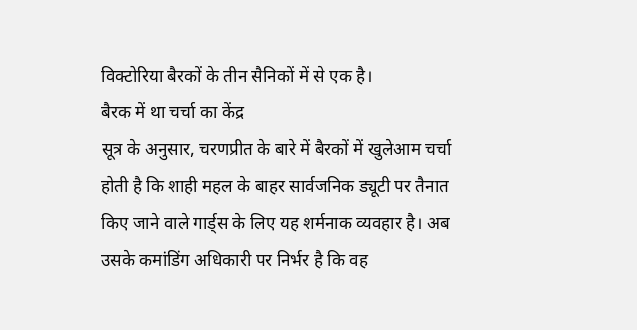विक्टोरिया बैरकों के तीन सैनिकों में से एक है।
बैरक में था चर्चा का केंद्र
सूत्र के अनुसार, चरणप्रीत के बारे में बैरकों में खुलेआम चर्चा होती है कि शाही महल के बाहर सार्वजनिक ड्यूटी पर तैनात किए जाने वाले गार्ड्स के लिए यह शर्मनाक व्यवहार है। अब उसके कमांडिंग अधिकारी पर निर्भर है कि वह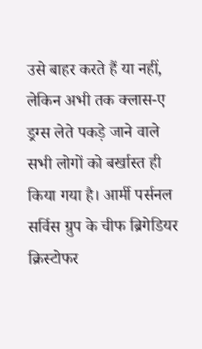उसे बाहर करते हैं या नहीं, लेकिन अभी तक क्लास-ए ड्रग्स लेते पकड़े जाने वाले सभी लोगों को बर्खास्त ही किया गया है। आर्मी पर्सनल सर्विस ग्रुप के चीफ ब्रिगेडियर क्रिस्टोफर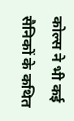कोल्स ने भी कई सैनिकों के कथित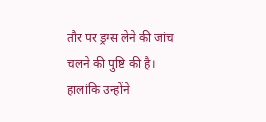तौर पर ड्रग्स लेने की जांच चलने की पुष्टि की है। हालांकि उन्होंने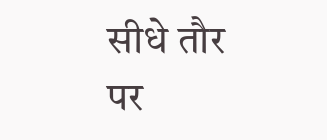सीधे तौर पर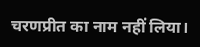चरणप्रीत का नाम नहीं लिया।